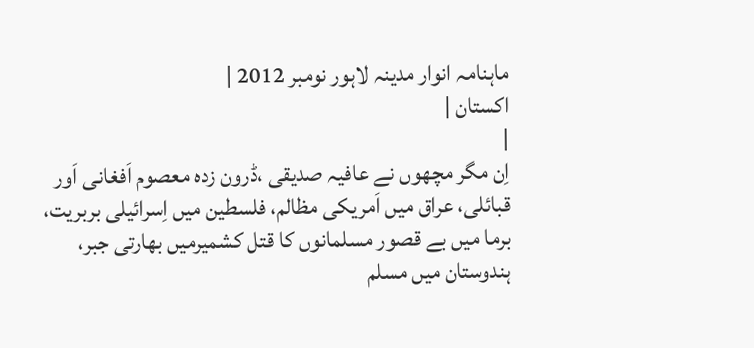ماہنامہ انوار مدینہ لاہور نومبر 2012 |
اكستان |
|
اِن مگر مچھوں نے عافیہ صدیقی ،ڈرون زدہ معصوم اَفغانی اَور قبائلی، عراق میں اَمریکی مظالم، فلسطین میں اِسرائیلی بربریت، برما میں بے قصور مسلمانوں کا قتل کشمیرمیں بھارتی جبر، ہندوستان میں مسلم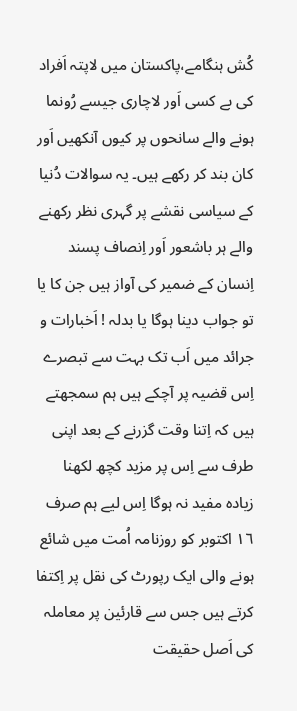کُش ہنگامے،پاکستان میں لاپتہ اَفراد کی بے کسی اَور لاچاری جیسے رُونما ہونے والے سانحوں پر کیوں آنکھیں اَور کان بند کر رکھے ہیں۔ یہ سوالات دُنیا کے سیاسی نقشے پر گہری نظر رکھنے والے ہر باشعور اَور اِنصاف پسند اِنسان کے ضمیر کی آواز ہیں جن کا یا تو جواب دینا ہوگا یا بدلہ ! اَخبارات و جرائد میں اَب تک بہت سے تبصرے اِس قضیہ پر آچکے ہیں ہم سمجھتے ہیں کہ اِتنا وقت گزرنے کے بعد اپنی طرف سے اِس پر مزید کچھ لکھنا زیادہ مفید نہ ہوگا اِس لیے ہم صرف ١٦ اکتوبر کو روزنامہ اُمت میں شائع ہونے والی ایک رپورٹ کی نقل پر اِکتفا کرتے ہیں جس سے قارئین پر معاملہ کی اَصل حقیقت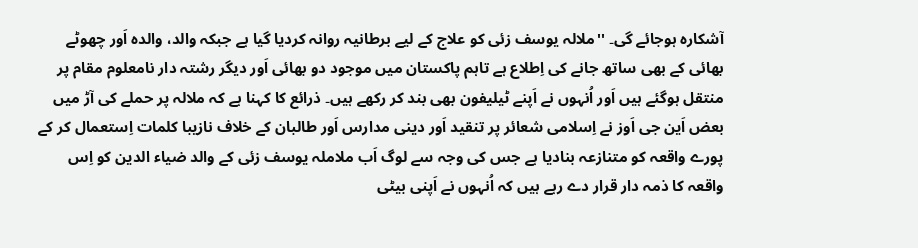آشکارہ ہوجائے گی۔ ''ملالہ یوسف زئی کو علاج کے لیے برطانیہ روانہ کردیا گیا ہے جبکہ والد، والدہ اَور چھوٹے بھائی کے بھی ساتھ جانے کی اِطلاع ہے تاہم پاکستان میں موجود دو بھائی اَور دیگر رشتہ دار نامعلوم مقام پر منتقل ہوگئے ہیں اَور اُنہوں نے اَپنے ٹیلیفون بھی بند کر رکھے ہیں۔ ذرائع کا کہنا ہے کہ ملالہ پر حملے کی آڑ میں بعض اَین جی اَوز نے اِسلامی شعائر پر تنقید اَور دینی مدارس اَور طالبان کے خلاف نازیبا کلمات اِستعمال کر کے پورے واقعہ کو متنازعہ بنادیا ہے جس کی وجہ سے لوگ اَب ملاملہ یوسف زئی کے والد ضیاء الدین کو اِس واقعہ کا ذمہ دار قرار دے رہے ہیں کہ اُنہوں نے اَپنی بیٹی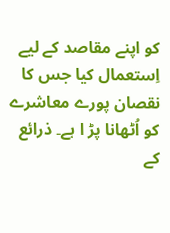کو اپنے مقاصد کے لیے اِستعمال کیا جس کا نقصان پورے معاشرے کو اُٹھانا پڑ ا ہے۔ ذرائع کے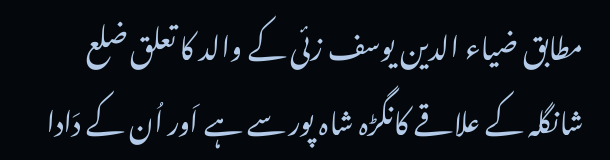مطابق ضیاء الدین یوسف زئی کے والد کا تعلق ضلع شانگلہ کے علاقے کانگڑہ شاہ پور سے ہے اَور اُن کے دَادا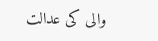والی کی عدالت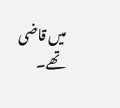میں قاضی تھے۔